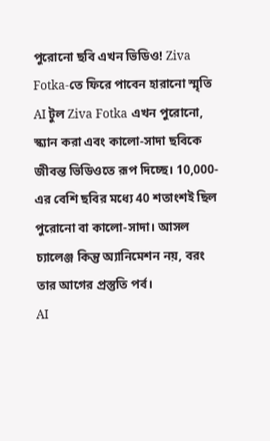পুরোনো ছবি এখন ভিডিও! Ziva Fotka-তে ফিরে পাবেন হারানো স্মৃতি
AI টুল Ziva Fotka এখন পুরোনো, স্ক্যান করা এবং কালো-সাদা ছবিকে জীবন্ত ভিডিওতে রূপ দিচ্ছে। 10,000-এর বেশি ছবির মধ্যে 40 শতাংশই ছিল পুরোনো বা কালো-সাদা। আসল চ্যালেঞ্জ কিন্তু অ্যানিমেশন নয়, বরং তার আগের প্রস্তুতি পর্ব।
AI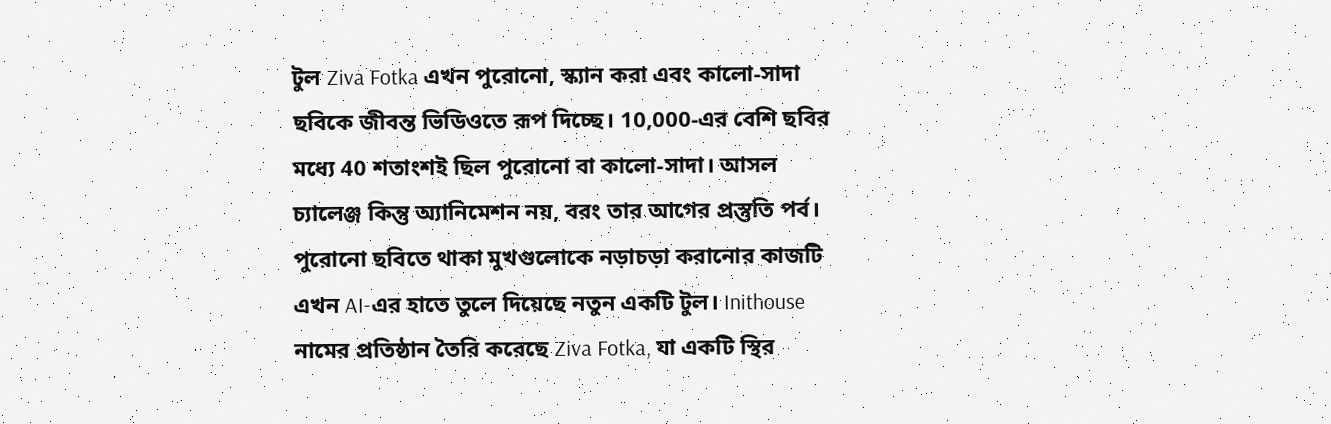টুল Ziva Fotka এখন পুরোনো, স্ক্যান করা এবং কালো-সাদা ছবিকে জীবন্ত ভিডিওতে রূপ দিচ্ছে। 10,000-এর বেশি ছবির মধ্যে 40 শতাংশই ছিল পুরোনো বা কালো-সাদা। আসল চ্যালেঞ্জ কিন্তু অ্যানিমেশন নয়, বরং তার আগের প্রস্তুতি পর্ব।
পুরোনো ছবিতে থাকা মুখগুলোকে নড়াচড়া করানোর কাজটি এখন AI-এর হাতে তুলে দিয়েছে নতুন একটি টুল। Inithouse নামের প্রতিষ্ঠান তৈরি করেছে Ziva Fotka, যা একটি স্থির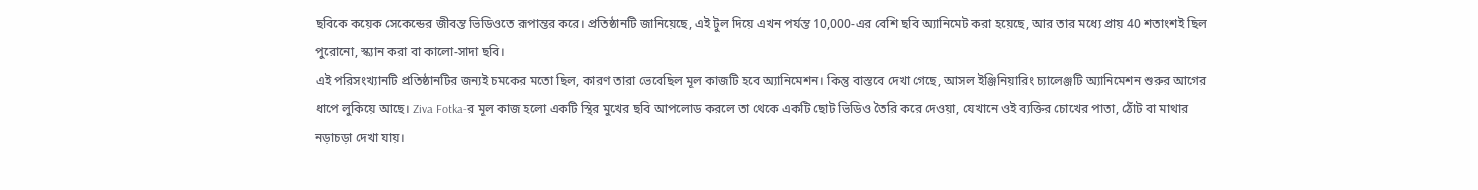ছবিকে কয়েক সেকেন্ডের জীবন্ত ভিডিওতে রূপান্তর করে। প্রতিষ্ঠানটি জানিয়েছে, এই টুল দিয়ে এখন পর্যন্ত 10,000-এর বেশি ছবি অ্যানিমেট করা হয়েছে, আর তার মধ্যে প্রায় 40 শতাংশই ছিল পুরোনো, স্ক্যান করা বা কালো-সাদা ছবি।
এই পরিসংখ্যানটি প্রতিষ্ঠানটির জন্যই চমকের মতো ছিল, কারণ তারা ভেবেছিল মূল কাজটি হবে অ্যানিমেশন। কিন্তু বাস্তবে দেখা গেছে, আসল ইঞ্জিনিয়ারিং চ্যালেঞ্জটি অ্যানিমেশন শুরুর আগের ধাপে লুকিয়ে আছে। Ziva Fotka-র মূল কাজ হলো একটি স্থির মুখের ছবি আপলোড করলে তা থেকে একটি ছোট ভিডিও তৈরি করে দেওয়া, যেখানে ওই ব্যক্তির চোখের পাতা, ঠোঁট বা মাথার নড়াচড়া দেখা যায়।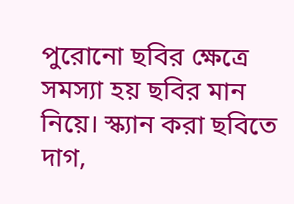পুরোনো ছবির ক্ষেত্রে সমস্যা হয় ছবির মান নিয়ে। স্ক্যান করা ছবিতে দাগ,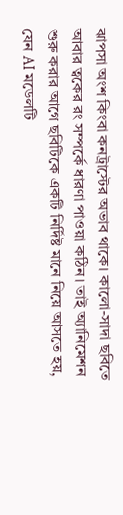ঝাপসা অংশ কিংবা কনট্রাস্টের অভাব থাকে। কালো-সাদা ছবিতে আবার ত্বকের রং সম্পর্কে ধারণা পাওয়া কঠিন। তাই অ্যানিমেশন শুরু করার আগে ছবিটিকে একটি নির্দিষ্ট মানে নিয়ে আসতে হয়, যেন AI মডেলটি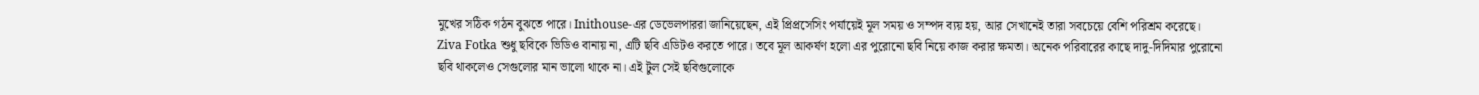মুখের সঠিক গঠন বুঝতে পারে। Inithouse-এর ডেভেলপাররা জানিয়েছেন, এই প্রিপ্রসেসিং পর্যায়েই মূল সময় ও সম্পদ ব্যয় হয়, আর সেখানেই তারা সবচেয়ে বেশি পরিশ্রম করেছে।
Ziva Fotka শুধু ছবিকে ভিডিও বানায় না, এটি ছবি এডিটও করতে পারে। তবে মূল আকর্ষণ হলো এর পুরোনো ছবি নিয়ে কাজ করার ক্ষমতা। অনেক পরিবারের কাছে দাদু-দিদিমার পুরোনো ছবি থাকলেও সেগুলোর মান ভালো থাকে না। এই টুল সেই ছবিগুলোকে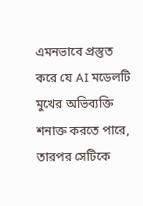এমনভাবে প্রস্তুত করে যে AI মডেলটি মুখের অভিব্যক্তি শনাক্ত করতে পারে, তারপর সেটিকে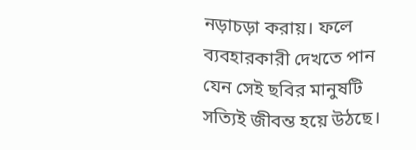নড়াচড়া করায়। ফলে ব্যবহারকারী দেখতে পান যেন সেই ছবির মানুষটি সত্যিই জীবন্ত হয়ে উঠছে।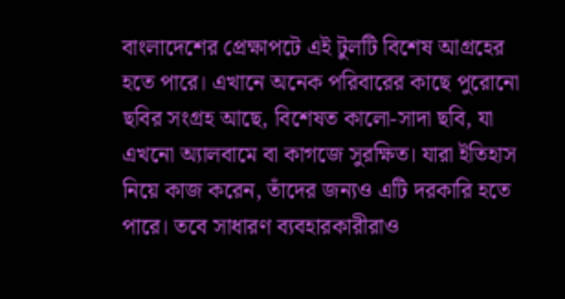বাংলাদেশের প্রেক্ষাপটে এই টুলটি বিশেষ আগ্রহের হতে পারে। এখানে অনেক পরিবারের কাছে পুরোনো ছবির সংগ্রহ আছে, বিশেষত কালো-সাদা ছবি, যা এখনো অ্যালবামে বা কাগজে সুরক্ষিত। যারা ইতিহাস নিয়ে কাজ করেন, তাঁদের জন্যও এটি দরকারি হতে পারে। তবে সাধারণ ব্যবহারকারীরাও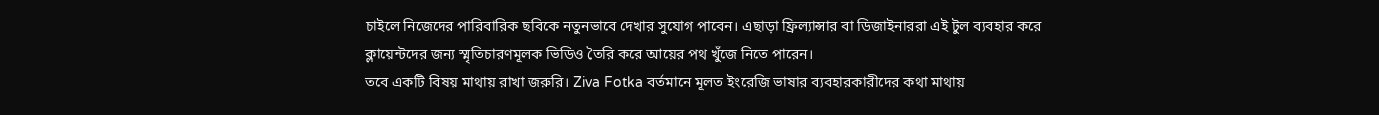চাইলে নিজেদের পারিবারিক ছবিকে নতুনভাবে দেখার সুযোগ পাবেন। এছাড়া ফ্রিল্যান্সার বা ডিজাইনাররা এই টুল ব্যবহার করে ক্লায়েন্টদের জন্য স্মৃতিচারণমূলক ভিডিও তৈরি করে আয়ের পথ খুঁজে নিতে পারেন।
তবে একটি বিষয় মাথায় রাখা জরুরি। Ziva Fotka বর্তমানে মূলত ইংরেজি ভাষার ব্যবহারকারীদের কথা মাথায়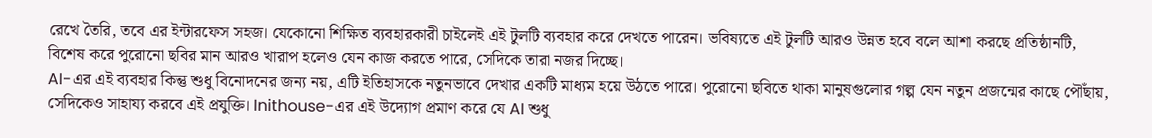রেখে তৈরি, তবে এর ইন্টারফেস সহজ। যেকোনো শিক্ষিত ব্যবহারকারী চাইলেই এই টুলটি ব্যবহার করে দেখতে পারেন। ভবিষ্যতে এই টুলটি আরও উন্নত হবে বলে আশা করছে প্রতিষ্ঠানটি, বিশেষ করে পুরোনো ছবির মান আরও খারাপ হলেও যেন কাজ করতে পারে, সেদিকে তারা নজর দিচ্ছে।
AI-এর এই ব্যবহার কিন্তু শুধু বিনোদনের জন্য নয়, এটি ইতিহাসকে নতুনভাবে দেখার একটি মাধ্যম হয়ে উঠতে পারে। পুরোনো ছবিতে থাকা মানুষগুলোর গল্প যেন নতুন প্রজন্মের কাছে পৌঁছায়, সেদিকেও সাহায্য করবে এই প্রযুক্তি। Inithouse-এর এই উদ্যোগ প্রমাণ করে যে AI শুধু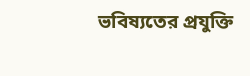ভবিষ্যতের প্রযুক্তি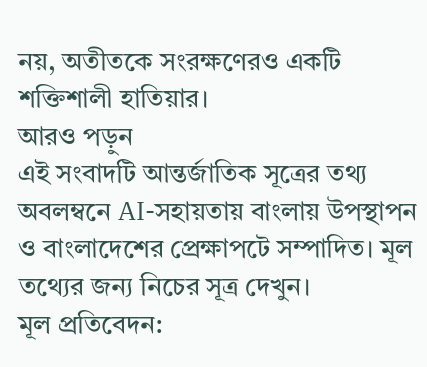নয়, অতীতকে সংরক্ষণেরও একটি শক্তিশালী হাতিয়ার।
আরও পড়ুন
এই সংবাদটি আন্তর্জাতিক সূত্রের তথ্য অবলম্বনে AI-সহায়তায় বাংলায় উপস্থাপন ও বাংলাদেশের প্রেক্ষাপটে সম্পাদিত। মূল তথ্যের জন্য নিচের সূত্র দেখুন।
মূল প্রতিবেদন: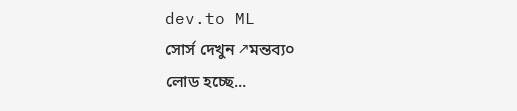dev.to ML
সোর্স দেখুন ↗মন্তব্য০
লোড হচ্ছে...